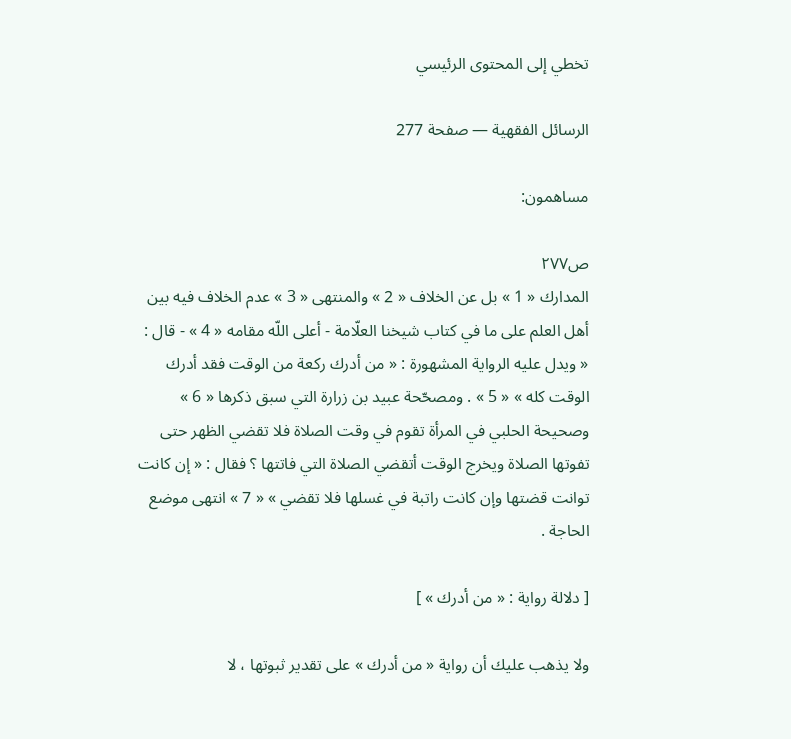تخطي إلى المحتوى الرئيسي

الرسائل الفقهية — صفحة 277

مساهمون:

ص٢٧٧
المدارك « 1 » بل عن الخلاف « 2 » والمنتهى « 3 » عدم الخلاف فيه بين أهل العلم على ما في كتاب شيخنا العلّامة - أعلى اللّه مقامه « 4 » - قال : « ويدل عليه الرواية المشهورة : « من أدرك ركعة من الوقت فقد أدرك الوقت كله » « 5 » . ومصحّحة عبيد بن زرارة التي سبق ذكرها « 6 » وصحيحة الحلبي في المرأة تقوم في وقت الصلاة فلا تقضي الظهر حتى تفوتها الصلاة ويخرج الوقت أتقضي الصلاة التي فاتتها ؟ فقال : « إن كانت توانت قضتها وإن كانت راتبة في غسلها فلا تقضي » « 7 » انتهى موضع الحاجة .

[ دلالة رواية : « من أدرك » ]

ولا يذهب عليك أن رواية « من أدرك » على تقدير ثبوتها ، لا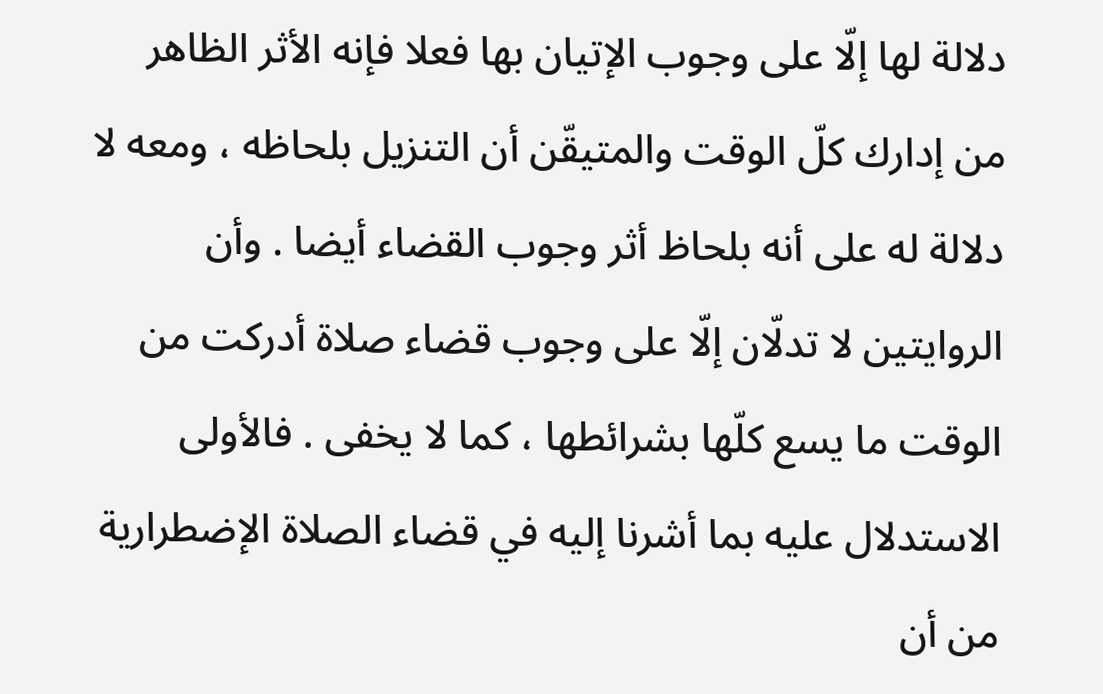دلالة لها إلّا على وجوب الإتيان بها فعلا فإنه الأثر الظاهر من إدارك كلّ الوقت والمتيقّن أن التنزيل بلحاظه ، ومعه لا دلالة له على أنه بلحاظ أثر وجوب القضاء أيضا . وأن الروايتين لا تدلّان إلّا على وجوب قضاء صلاة أدركت من الوقت ما يسع كلّها بشرائطها ، كما لا يخفى . فالأولى الاستدلال عليه بما أشرنا إليه في قضاء الصلاة الإضطرارية من أن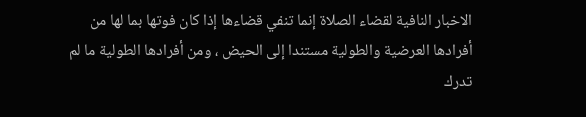الاخبار النافية لقضاء الصلاة إنما تنفي قضاءها إذا كان فوتها بما لها من أفرادها العرضية والطولية مستندا إلى الحيض ، ومن أفرادها الطولية ما لم تدرك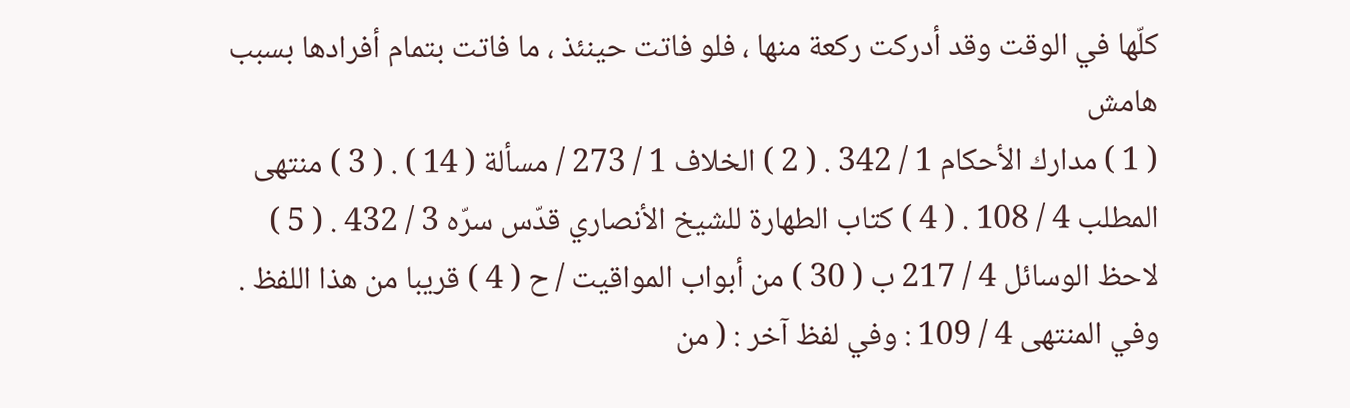كلّها في الوقت وقد أدركت ركعة منها ، فلو فاتت حينئذ ، ما فاتت بتمام أفرادها بسبب
هامش
( 1 ) مدارك الأحكام 1 / 342 . ( 2 ) الخلاف 1 / 273 / مسألة ( 14 ) . ( 3 ) منتهى المطلب 4 / 108 . ( 4 ) كتاب الطهارة للشيخ الأنصاري قدّس سرّه 3 / 432 . ( 5 ) لاحظ الوسائل 4 / 217 ب ( 30 ) من أبواب المواقيت / ح ( 4 ) قريبا من هذا اللفظ . وفي المنتهى 4 / 109 : وفي لفظ آخر : ( من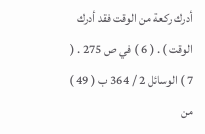أدرك ركعة من الوقت فقد أدرك الوقت ) . ( 6 ) في ص 275 . ( 7 ) الوسائل 2 / 364 ب ( 49 ) من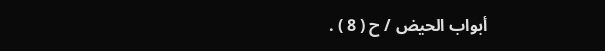أبواب الحيض / ح ( 8 ) .